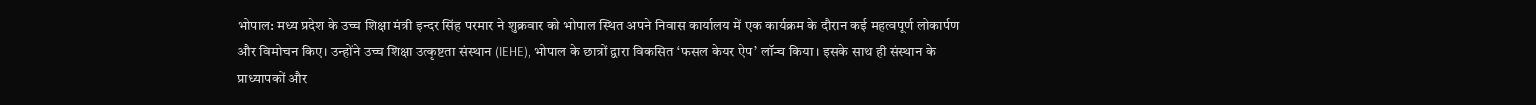भोपाल: मध्य प्रदेश के उच्च शिक्षा मंत्री इन्दर सिंह परमार ने शुक्रवार को भोपाल स्थित अपने निवास कार्यालय में एक कार्यक्रम के दौरान कई महत्वपूर्ण लोकार्पण और विमोचन किए। उन्होंने उच्च शिक्षा उत्कृष्टता संस्थान (IEHE), भोपाल के छात्रों द्वारा विकसित ‘फसल केयर ऐप’ लॉन्च किया। इसके साथ ही संस्थान के प्राध्यापकों और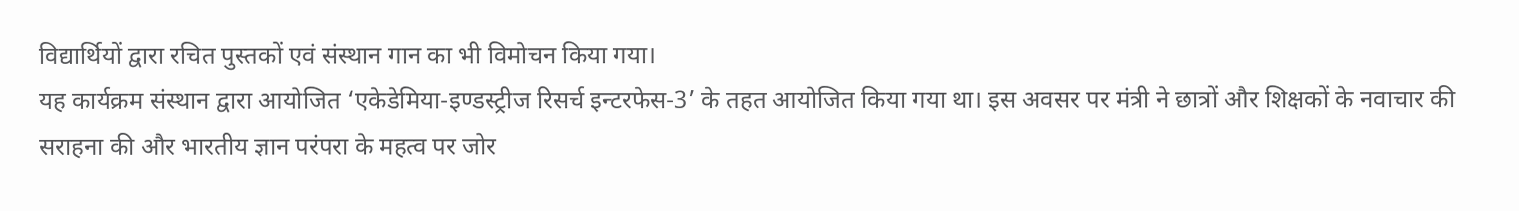विद्यार्थियों द्वारा रचित पुस्तकों एवं संस्थान गान का भी विमोचन किया गया।
यह कार्यक्रम संस्थान द्वारा आयोजित ‘एकेडेमिया-इण्डस्ट्रीज रिसर्च इन्टरफेस-3’ के तहत आयोजित किया गया था। इस अवसर पर मंत्री ने छात्रों और शिक्षकों के नवाचार की सराहना की और भारतीय ज्ञान परंपरा के महत्व पर जोर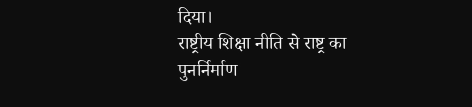दिया।
राष्ट्रीय शिक्षा नीति से राष्ट्र का पुनर्निर्माण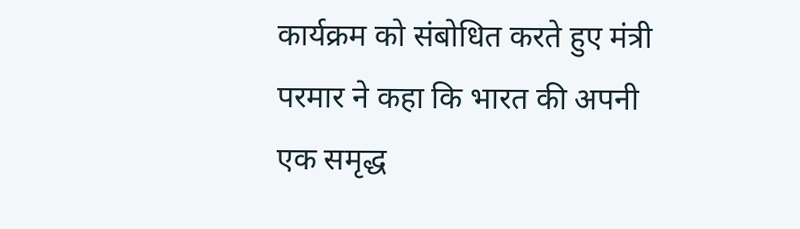कार्यक्रम को संबोधित करते हुए मंत्री परमार ने कहा कि भारत की अपनी एक समृद्ध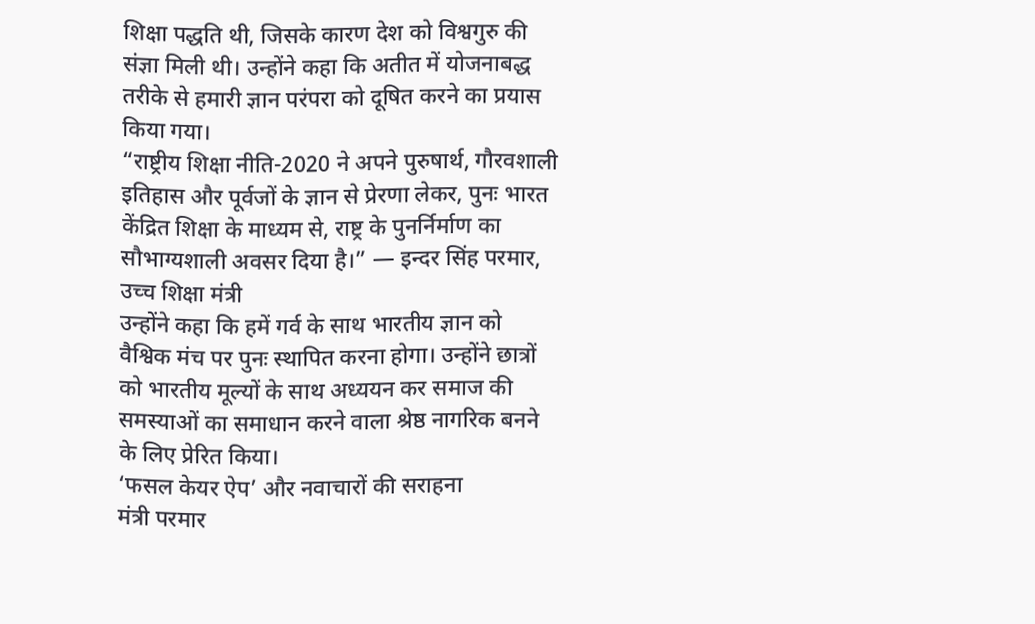शिक्षा पद्धति थी, जिसके कारण देश को विश्वगुरु की संज्ञा मिली थी। उन्होंने कहा कि अतीत में योजनाबद्ध तरीके से हमारी ज्ञान परंपरा को दूषित करने का प्रयास किया गया।
“राष्ट्रीय शिक्षा नीति-2020 ने अपने पुरुषार्थ, गौरवशाली इतिहास और पूर्वजों के ज्ञान से प्रेरणा लेकर, पुनः भारत केंद्रित शिक्षा के माध्यम से, राष्ट्र के पुनर्निर्माण का सौभाग्यशाली अवसर दिया है।” — इन्दर सिंह परमार, उच्च शिक्षा मंत्री
उन्होंने कहा कि हमें गर्व के साथ भारतीय ज्ञान को वैश्विक मंच पर पुनः स्थापित करना होगा। उन्होंने छात्रों को भारतीय मूल्यों के साथ अध्ययन कर समाज की समस्याओं का समाधान करने वाला श्रेष्ठ नागरिक बनने के लिए प्रेरित किया।
‘फसल केयर ऐप’ और नवाचारों की सराहना
मंत्री परमार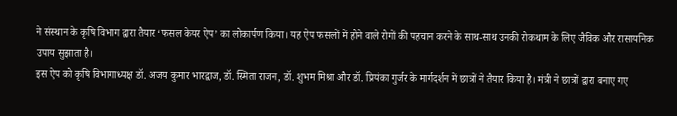ने संस्थान के कृषि विभाग द्वारा तैयार ‘फसल केयर ऐप’ का लोकार्पण किया। यह ऐप फसलों में होने वाले रोगों की पहचान करने के साथ-साथ उनकी रोकथाम के लिए जैविक और रासायनिक उपाय सुझाता है।
इस ऐप को कृषि विभागाध्यक्ष डॉ. अजय कुमार भारद्वाज, डॉ. स्मिता राजन, डॉ. शुभम मिश्रा और डॉ. प्रियंका गुर्जर के मार्गदर्शन में छात्रों ने तैयार किया है। मंत्री ने छात्रों द्वारा बनाए गए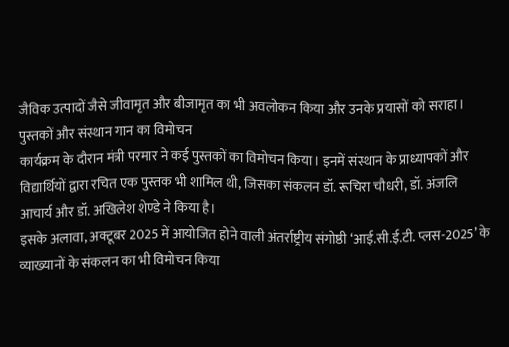जैविक उत्पादों जैसे जीवामृत और बीजामृत का भी अवलोकन किया और उनके प्रयासों को सराहा।
पुस्तकों और संस्थान गान का विमोचन
कार्यक्रम के दौरान मंत्री परमार ने कई पुस्तकों का विमोचन किया। इनमें संस्थान के प्राध्यापकों और विद्यार्थियों द्वारा रचित एक पुस्तक भी शामिल थी, जिसका संकलन डॉ. रूचिरा चौधरी, डॉ. अंजलि आचार्य और डॉ. अखिलेश शेण्डे ने किया है।
इसके अलावा, अक्टूबर 2025 में आयोजित होने वाली अंतर्राष्ट्रीय संगोष्ठी ‘आई.सी.ई.टी. प्लस-2025’ के व्याख्यानों के संकलन का भी विमोचन किया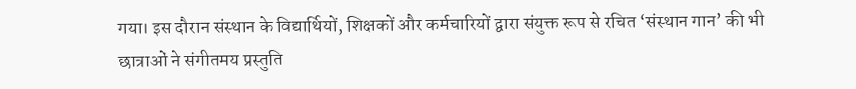गया। इस दौरान संस्थान के विद्यार्थियों, शिक्षकों और कर्मचारियों द्वारा संयुक्त रूप से रचित ‘संस्थान गान’ की भी छात्राओं ने संगीतमय प्रस्तुति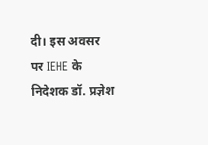दी। इस अवसर पर IEHE के निदेशक डॉ. प्रज्ञेश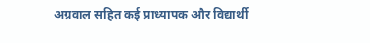अग्रवाल सहित कई प्राध्यापक और विद्यार्थी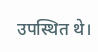उपस्थित थे।